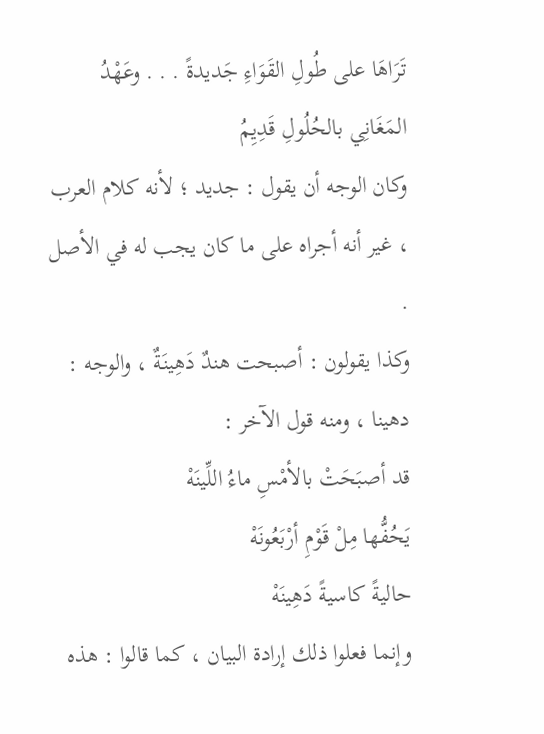تَرَاهَا على طُولِ القَوَاءِ جَديدةً . . . وعَهْدُ المَغَانِي بالحُلُولِ قَدِيِمُ
وكان الوجه أن يقول : جديد ؛ لأنه كلام العرب ، غير أنه أجراه على ما كان يجب له في الأصل .
وكذا يقولون : أصبحت هندٌ دَهِينَةٌ ، والوجه : دهينا ، ومنه قول الآخر :
قد أصبَحَتْ بالأمْسِ ماءُ اللِّينَهْ
يَحُفُّها مِلْ قَوْمِ أرْبَعُونَهْ
حاليةً كاسيةً دَهِينَهْ
وإنما فعلوا ذلك إرادة البيان ، كما قالوا : هذه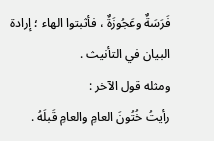فَرَسَةٌ وعَجُوزَةٌ ، فأثبتوا الهاء ؛ إرادة البيان في التأنيث .
ومثله قول الآخر :
رأيتُ خُتُونَ العامِ والعامِ قَبلَهُ .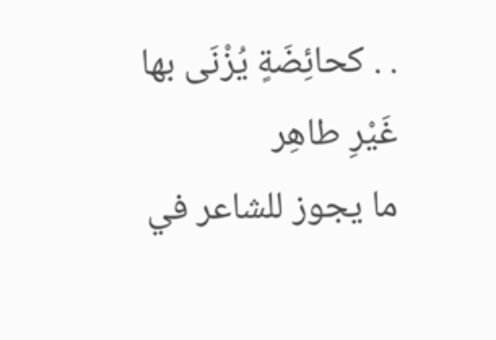. . كحائِضَةٍ يُزْنَى بها غَيْرِ طاهِر
ما يجوز للشاعر في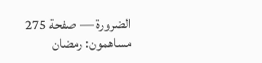الضرورة — صفحة 275
مساهمون: رمضان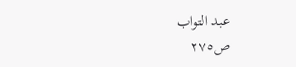عبد التواب
ص٢٧٥